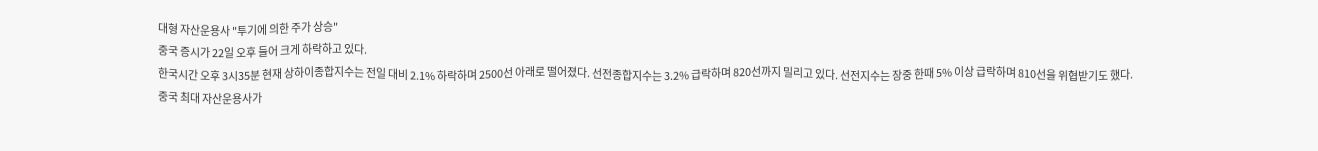대형 자산운용사 "투기에 의한 주가 상승"
중국 증시가 22일 오후 들어 크게 하락하고 있다.
한국시간 오후 3시35분 현재 상하이종합지수는 전일 대비 2.1% 하락하며 2500선 아래로 떨어졌다. 선전종합지수는 3.2% 급락하며 820선까지 밀리고 있다. 선전지수는 장중 한때 5% 이상 급락하며 810선을 위협받기도 했다.
중국 최대 자산운용사가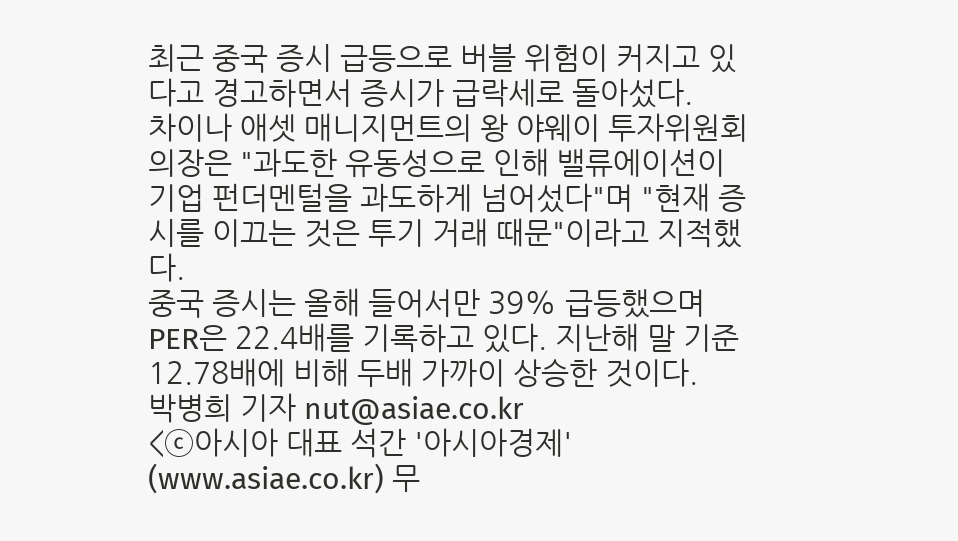최근 중국 증시 급등으로 버블 위험이 커지고 있다고 경고하면서 증시가 급락세로 돌아섰다.
차이나 애셋 매니지먼트의 왕 야웨이 투자위원회 의장은 "과도한 유동성으로 인해 밸류에이션이 기업 펀더멘털을 과도하게 넘어섰다"며 "현재 증시를 이끄는 것은 투기 거래 때문"이라고 지적했다.
중국 증시는 올해 들어서만 39% 급등했으며 PER은 22.4배를 기록하고 있다. 지난해 말 기준 12.78배에 비해 두배 가까이 상승한 것이다.
박병희 기자 nut@asiae.co.kr
<ⓒ아시아 대표 석간 '아시아경제' (www.asiae.co.kr) 무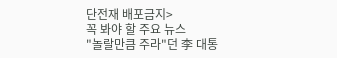단전재 배포금지>
꼭 봐야 할 주요 뉴스
"놀랄만큼 주라"던 李 대통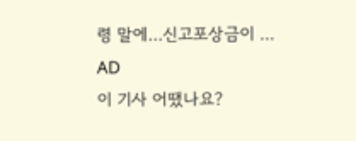령 말에…신고포상금이 ...
AD
이 기사 어땠나요?